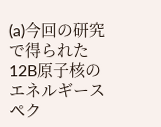(a)今回の研究で得られた12B原子核のエネルギースペク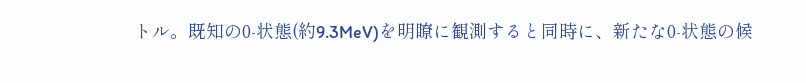トル。既知の0-状態(約9.3MeV)を明瞭に観測すると同時に、新たな0-状態の候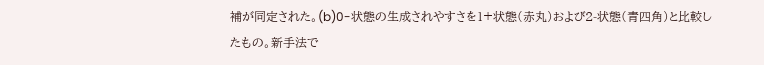補が同定された。(b)0-状態の生成されやすさを1+状態(赤丸)および2-状態(青四角)と比較したもの。新手法で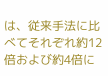は、従来手法に比べてそれぞれ約12倍および約4倍に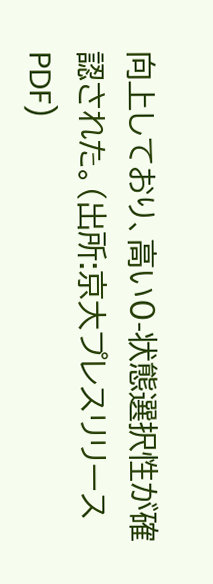向上しており、高い0-状態選択性が確認された。(出所:京大プレスリリースPDF)